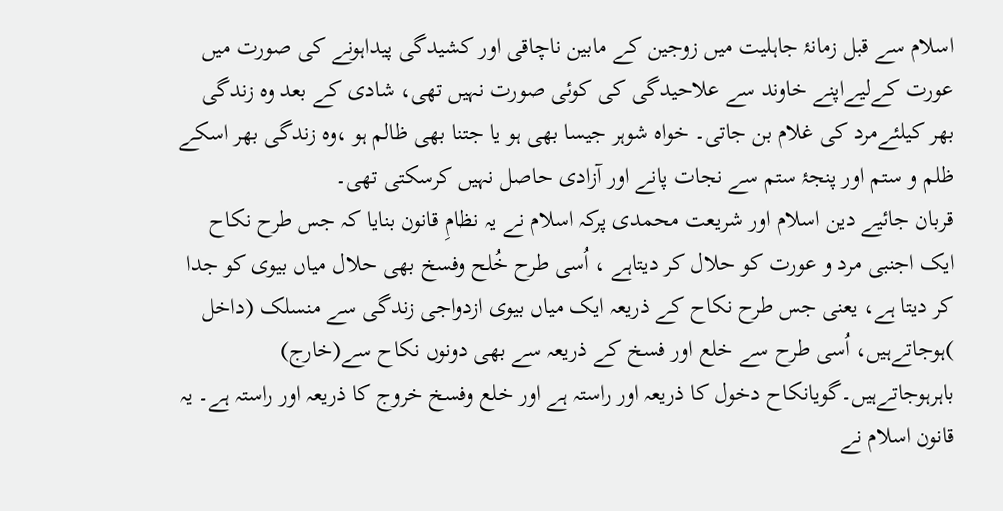اسلام سے قبل زمانۂ جاہلیت میں زوجین کے مابین ناچاقی اور کشیدگی پیداہونے کی صورت میں عورت کےلیےاپنے خاوند سے علاحیدگی کی کوئی صورت نہيں تھی، شادی کے بعد وہ زندگی بھر کیلئےمرد کی غلام بن جاتی۔ خواہ شوہر جیسا بھی ہو یا جتنا بھی ظالم ہو ،وہ زندگی بھر اسکے ظلم و ستم اور پنجۂ ستم سے نجات پانے اور آزادی حاصل نہیں کرسکتی تھی۔
قربان جائیے دین اسلام اور شریعت محمدی پرکہ اسلام نے یہ نظامِ قانون بنایا کہ جس طرح نکاح ایک اجنبی مرد و عورت کو حلال کر دیتاہے ، اُسی طرح خُلح وفسخ بھی حلال میاں بیوی کو جدا کر دیتا ہے، یعنی جس طرح نکاح کے ذریعہ ایک میاں بیوی ازدواجی زندگی سے منسلک (داخل )ہوجاتےہیں، اُسی طرح سے خلع اور فسخ کے ذریعہ سے بھی دونوں نکاح سے(خارج) باہرہوجاتےہیں۔گویانکاح دخول کا ذریعہ اور راستہ ہے اور خلع وفسخ خروج کا ذریعہ اور راستہ ہے۔ یہ قانون اسلام نے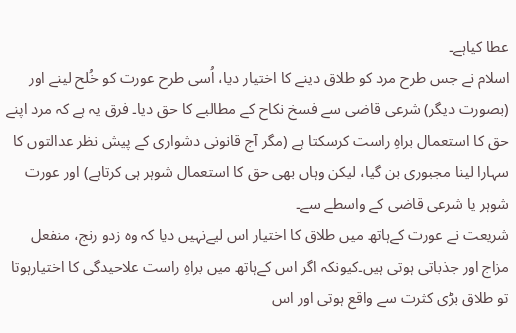عطا کیاہے۔
اسلام نے جس طرح مرد کو طلاق دینے کا اختیار دیا، اُسی طرح عورت کو خُلح لینے اور (بصورت دیگر) شرعی قاضی سے فسخ نکاح کے مطالبے کا حق دیا۔ فرق یہ ہے کہ مرد اپنے حق کا استعمال براہِ راست کرسکتا ہے (مگر آج قانونی دشواری کے پیش نظر عدالتوں کا سہارا لینا مجبوری بن گیا، لیکن وہاں بھی حق کا استعمال شوہر ہی کرتاہے) اور عورت شوہر یا شرعی قاضی کے واسطے سے۔
شریعت نے عورت کےہاتھ میں طلاق کا اختیار اس لیےنہيں دیا کہ وہ زدو رنج، منفعل مزاج اور جذباتی ہوتی ہیں۔کیونکہ اگر اس کےہاتھ میں براہِ راست علاحیدگی کا اختیارہوتا تو طلاق بڑی کثرت سے واقع ہوتی اور اس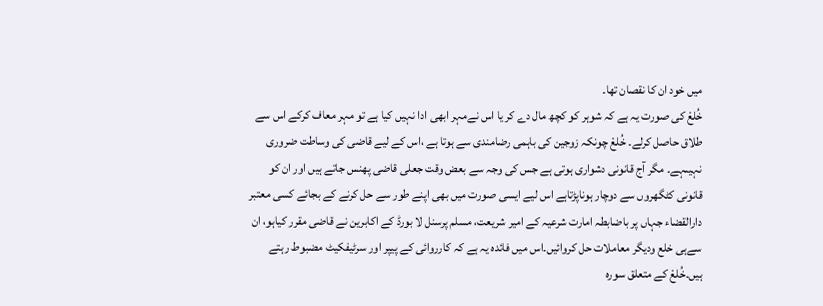میں خود ان کا نقصان تھا۔
خُلعْ کی صورت یہ ہے کہ شوہر کو کچھ مال دے کر یا اس نےمہر ابھی ادا نہیں کیا ہے تو مہر معاف کرکے اس سے طلاق حاصل کرلے۔ خُلعْ چونکہ زوجین کی باہمی رضامندی سے ہوتا ہے ،اس کے لیے قاضی کی وساطت ضروری نہیںہے۔ مگر آج قانونی دشواری ہوتی ہے جس کی وجہ سے بعض وقت جعلی قاضی پھنس جاتے ہیں اور ان کو قانونی کٹگھروں سے دوچار ہوناپڑتاہے اس لیے ایسی صورت میں بھی اپنے طور سے حل کرنے کے بجائے کسی معتبر دارالقضاء جہاں پر باضابطہ امارت شرعیہ کے امیر شریعت، مسلم پرسنل لا بورڈ کے اکابرین نے قاضی مقرر کیاہو، ان سےہی خلع ودیگر معاملات حل کروائیں۔اس میں فائدہ یہ ہے کہ کارروائی کے پیپر اور سرٹیفکیٹ مضبوط رہتے ہیں۔خُلعْ کے متعلق سورہ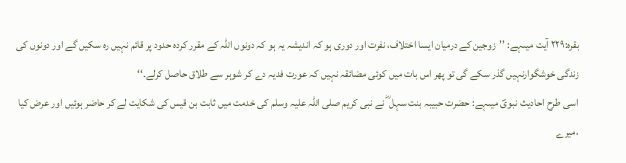بقرہ:۲۲۹ آیت میںہے: ’’زوجین کے درمیان ایسا اختلاف، نفرت اور دوری ہو کہ اندیشہ یہ ہو کہ دونوں اللہ کے مقرر کردہ حدود پر قائم نہيں رہ سکیں گے اور دونوں کی زندگی خوشگوارنہیں گذر سکے گی تو پھر اس بات میں کوئی مضائقہ نہیں کہ عورت فدیہ دے کر شوہر سے طلاق حاصل کرلے۔‘‘
اسی طرح احادیث نبویؐ میںہے: حضرت حبیبہ بنت سہل ؓ نے نبی کریم صلی اللہ علیہ وسلم کی خدمت میں ثابت بن قیس کی شکایت لے کر حاضر ہوئیں اور عرض کیا ،میرے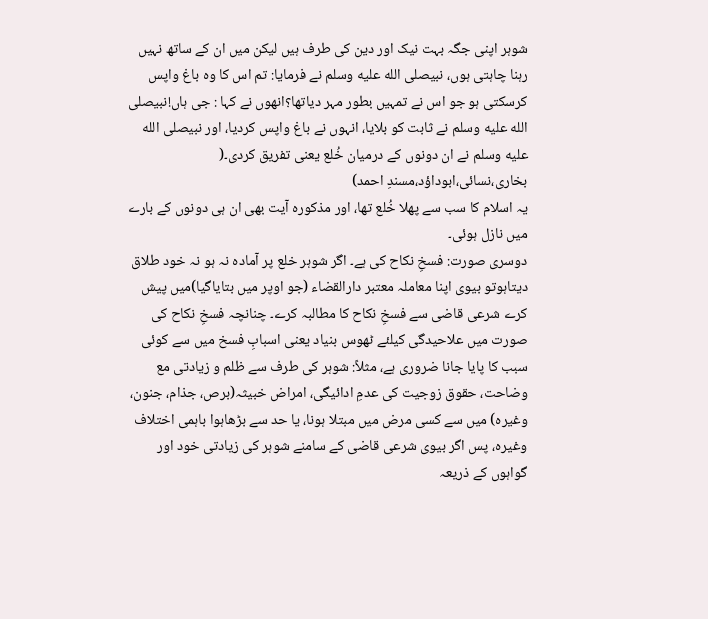شوہر اپنی جگہ بہت نیک اور دین کی طرف ہیں لیکن میں ان کے ساتھ نہيں رہنا چاہتی ہوں، نبیصلى الله عليه وسلم نے فرمایا: تم اس کا وہ باغ واپس کرسکتی ہو جو اس نے تمہیں بطور مہر دیاتھا؟انھوں نے کہا : جی ہاں!نبیصلى الله عليه وسلم نے ثابت کو بلایا، انہوں نے باغ واپس کردیا، اور نبیصلى الله عليه وسلم نے ان دونوں کے درمیان خُلع یعنی تفریق کردی۔( بخاری،نسائی،ابوداؤد،مسندِ احمد)
یہ اسلام کا سب سے پھلا خُلع تھا، اور مذکورہ آیت بھی ان ہی دونوں کے بارے میں نازل ہوئی۔
دوسری صورت: فسخِ نکاح کی ہے۔ اگر شوہر خلع پر آمادہ نہ ہو نہ خود طلاق دیتاہوتو بیوی اپنا معاملہ معتبر دارالقضاء (جو اوپر میں بتایاگیا)میں پیش کرے شرعی قاضی سے فسخِ نکاح کا مطالبہ کرے۔ چنانچہ فسخِ نکاح کی صورت میں علاحیدگی کیلئے ٹھوس بنیاد یعنی اسبابِ فسخ میں سے کوئی سبب کا پایا جانا ضروری ہے، مثلاً: شوہر کی طرف سے ظلم و زیادتی مع وضاحت، حقوق زوجیت کی عدمِ ادائیگی، امراض خبیثہ(برص، جذام، جنون، وغیرہ) میں سے کسی مرض میں مبتلا ہونا، یا حد سے بڑھاہوا باہمی اختلاف وغیرہ، پس اگر بیوی شرعی قاضی کے سامنے شوہر کی زیادتی خود اور گواہوں کے ذریعہ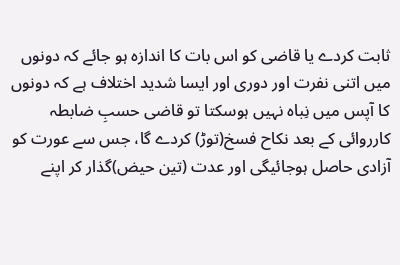ثابت کردے یا قاضی کو اس بات کا اندازہ ہو جائے کہ دونوں میں اتنی نفرت اور دوری اور ایسا شدید اختلاف ہے کہ دونوں کا آپس میں نِباہ نہيں ہوسکتا تو قاضی حسبِ ضابطہ کارروائی کے بعد نکاح فسخ(توڑ) کردے گا، جس سے عورت کو آزادی حاصل ہوجائیگی اور عدت (تین حیض)گذار کر اپنے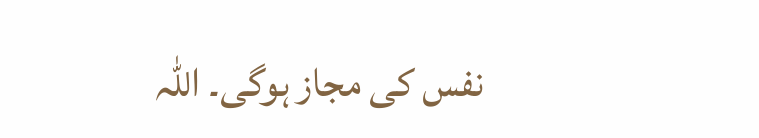نفس کی مجاز ہوگی۔ اللہ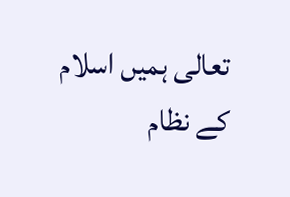تعالی ہمیں اسلام کے نظام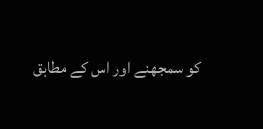کو سمجھنے اور اس کے مطابق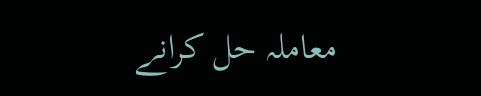معاملہ حل کرانے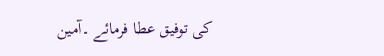کی توفیق عطا فرمائے ۔آمین